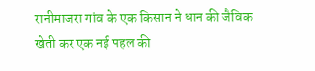रानीमाजरा गांव के एक किसान ने धान की जैविक खेती कर एक नई पहल की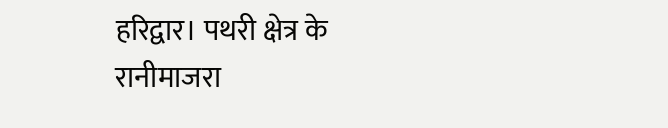हरिद्वार। पथरी क्षेत्र के रानीमाजरा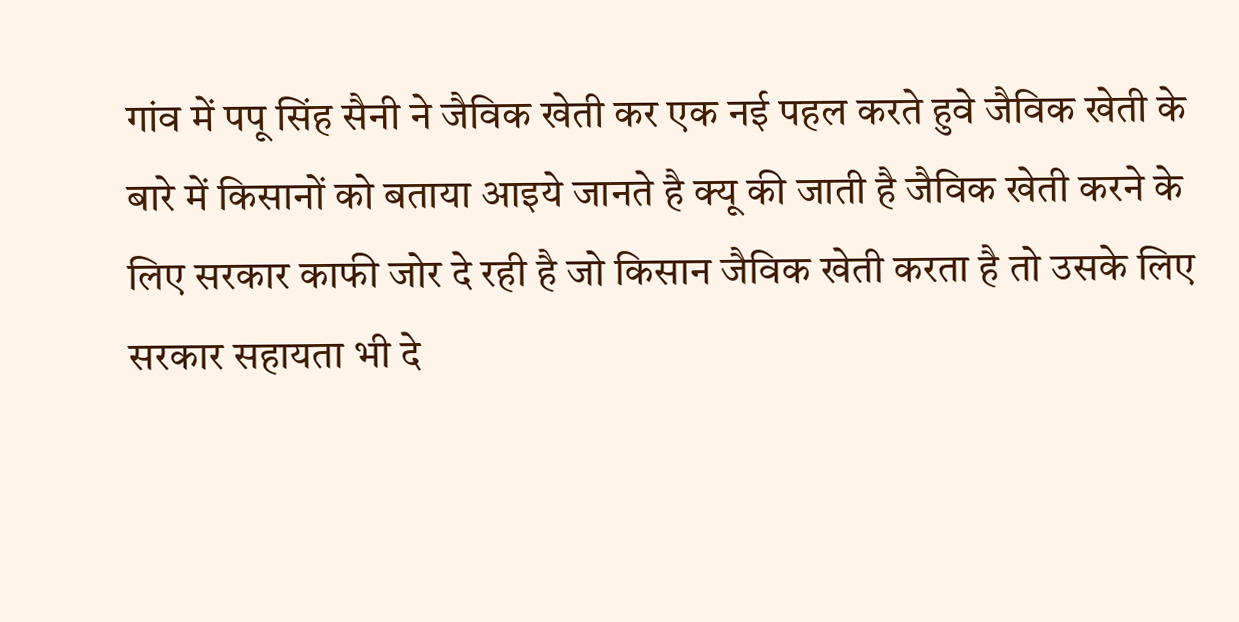गांव में पपू सिंह सैनी ने जैविक खेती कर एक नई पहल करते हुवे जैविक खेती के बारे में किसानों को बताया आइये जानते है क्यू की जाती है जैविक खेती करने के लिए सरकार काफी जोर दे रही है जो किसान जैविक खेती करता है तो उसके लिए सरकार सहायता भी दे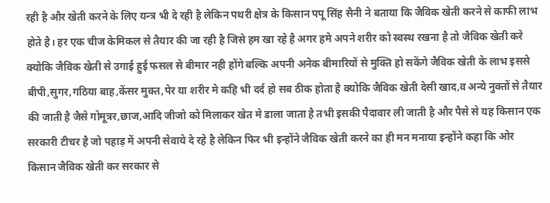रही है और खेती करने के लिए यन्त्र भी दे रही है लेकिन पथरी क्षेत्र के किसान पपू सिंह सैनी ने बताया कि जैविक खेती करने से काफी लाभ होते है। हर एक चीज केमिकल से तैयार की जा रही है जिसे हम खा रहे है अगर हमे अपने शरीर को स्वस्थ रखना है तो जैविक खेती करे क्योकि जैविक खेती से उगाई हुई फसल से बीमार नही होंगे बल्कि अपनी अनेक बीमारियों से मुक्ति हो सकेंगे जैविक खेती के लाभ इससे बीपी,सुगर,गठिया बाह,केंसर मुक्त,पेर या शरीर मे कहि भी दर्द हो सब ठीक होता है क्योकि जैविक खेती देसी खाद,व अन्ये नुक्तों से तैयार की जाती है जैसे गोमूत्रर,छाज,आदि जीजो को मिलाकर खेत मे डाला जाता है तभी इसकी पैदावार ली जाती है और पैसे से यह किसान एक सरकारी टीचर है जो पहाड़ में अपनी सेवाये दे रहे है लेकिन फिर भी इन्होंने जैविक खेती करने का ही मन मनाया इन्होंने कहा कि ओर किसान जैविक खेती कर सरकार से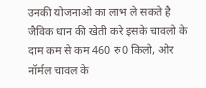उनकी योजनाओ का लाभ ले सकते है जैविक धान की खेती करे इसके चावलो के दाम कम से कम 460 रु0 किलो, ओर नॉर्मल चावल के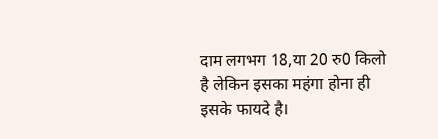दाम लगभग 18,या 20 रु0 किलो है लेकिन इसका महंगा होना ही इसके फायदे है।